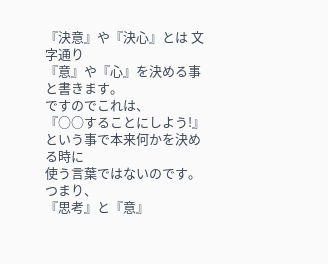『決意』や『決心』とは 文字通り
『意』や『心』を決める事と書きます。
ですのでこれは、
『○○することにしよう!』
という事で本来何かを決める時に
使う言葉ではないのです。
つまり、
『思考』と『意』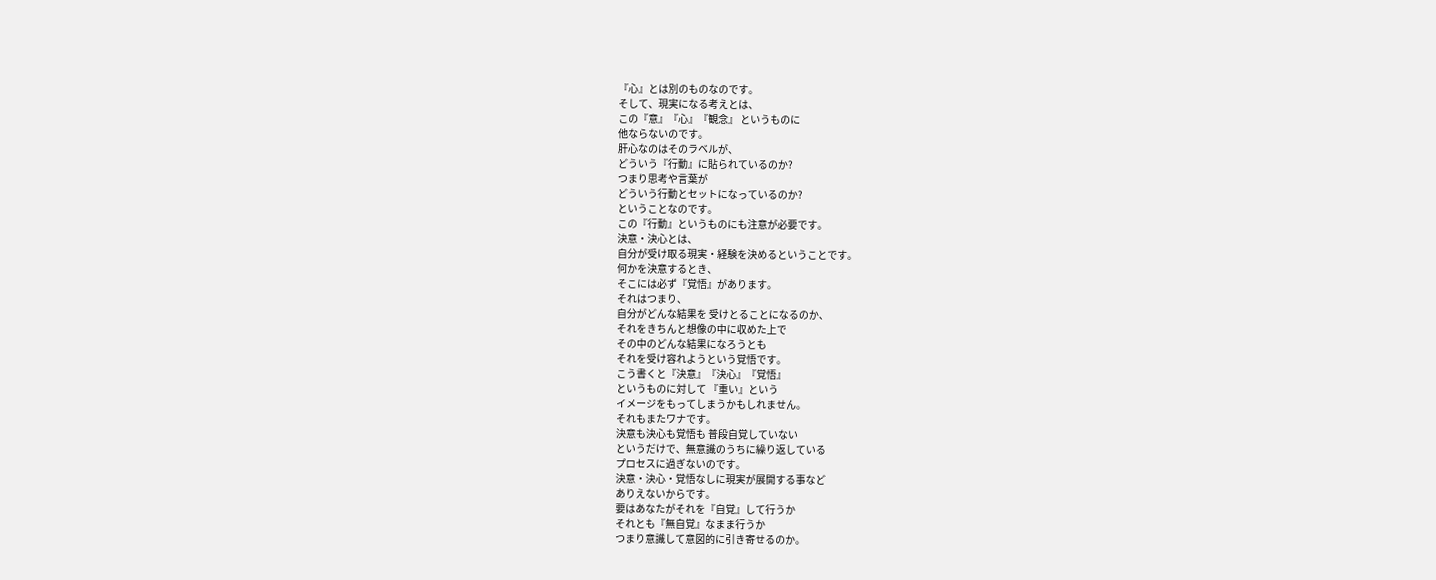『心』とは別のものなのです。
そして、現実になる考えとは、
この『意』『心』『観念』 というものに
他ならないのです。
肝心なのはそのラベルが、
どういう『行動』に貼られているのか?
つまり思考や言葉が
どういう行動とセットになっているのか?
ということなのです。
この『行動』というものにも注意が必要です。
決意・決心とは、
自分が受け取る現実・経験を決めるということです。
何かを決意するとき、
そこには必ず『覚悟』があります。
それはつまり、
自分がどんな結果を 受けとることになるのか、
それをきちんと想像の中に収めた上で
その中のどんな結果になろうとも
それを受け容れようという覚悟です。
こう書くと『決意』『決心』『覚悟』
というものに対して 『重い』という
イメージをもってしまうかもしれません。
それもまたワナです。
決意も決心も覚悟も 普段自覚していない
というだけで、無意識のうちに繰り返している
プロセスに過ぎないのです。
決意・決心・覚悟なしに現実が展開する事など
ありえないからです。
要はあなたがそれを『自覚』して行うか
それとも『無自覚』なまま行うか
つまり意識して意図的に引き寄せるのか。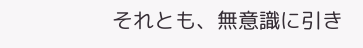それとも、無意識に引き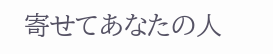寄せてあなたの人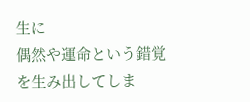生に
偶然や運命という錯覚を生み出してしま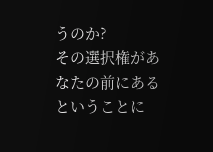うのか?
その選択権があなたの前にあるということに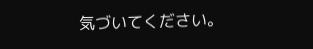気づいてください。